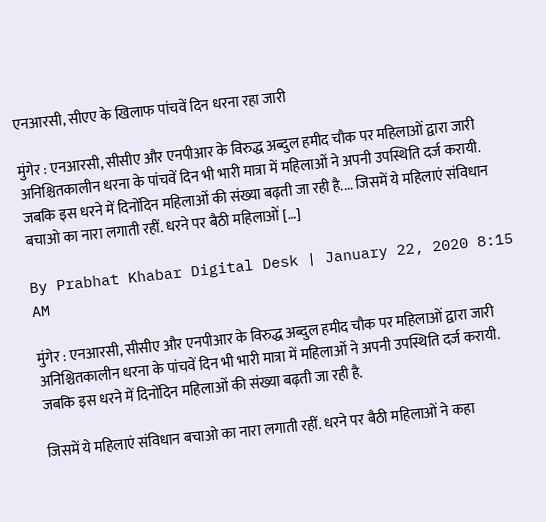एनआरसी, सीएए के खिलाफ पांचवें दिन धरना रहा जारी

मुंगेर : एनआरसी, सीसीए और एनपीआर के विरुद्ध अब्दुल हमीद चौक पर महिलाओं द्वारा जारी अनिश्चितकालीन धरना के पांचवें दिन भी भारी मात्रा में महिलाओं ने अपनी उपस्थिति दर्ज करायी. जबकि इस धरने में दिनोंदिन महिलाओं की संख्या बढ़ती जा रही है.... जिसमें ये महिलाएं संविधान बचाओ का नारा लगाती रहीं. धरने पर बैठी महिलाओं […]

By Prabhat Khabar Digital Desk | January 22, 2020 8:15 AM

मुंगेर : एनआरसी, सीसीए और एनपीआर के विरुद्ध अब्दुल हमीद चौक पर महिलाओं द्वारा जारी अनिश्चितकालीन धरना के पांचवें दिन भी भारी मात्रा में महिलाओं ने अपनी उपस्थिति दर्ज करायी. जबकि इस धरने में दिनोंदिन महिलाओं की संख्या बढ़ती जा रही है.

जिसमें ये महिलाएं संविधान बचाओ का नारा लगाती रहीं. धरने पर बैठी महिलाओं ने कहा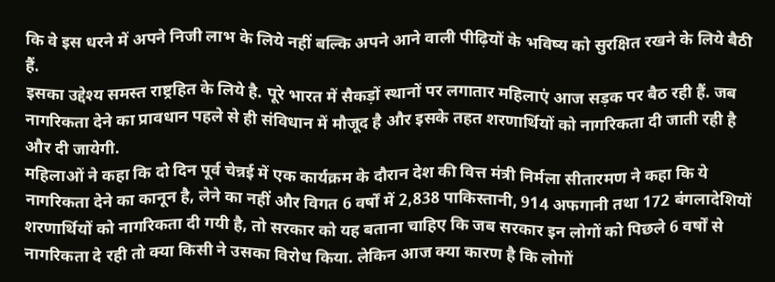कि वे इस धरने में अपने निजी लाभ के लिये नहीं बल्कि अपने आने वाली पीढ़ियों के भविष्य को सुरक्षित रखने के लिये बैठी हैं.
इसका उद्देश्य समस्त राष्ट्रहित के लिये है. पूरे भारत में सैकड़ों स्थानों पर लगातार महिलाएं आज सड़क पर बैठ रही हैं. जब नागरिकता देने का प्रावधान पहले से ही संविधान में मौजूद है और इसके तहत शरणार्थियों को नागरिकता दी जाती रही है और दी जायेगी.
महिलाओं ने कहा कि दो दिन पूर्व चेन्नई में एक कार्यक्रम के दौरान देश की वित्त मंत्री निर्मला सीतारमण ने कहा कि ये नागरिकता देने का कानून है, लेने का नहीं और विगत 6 वर्षों में 2,838 पाकिस्तानी, 914 अफगानी तथा 172 बंगलादेशियों शरणार्थियों को नागरिकता दी गयी है, तो सरकार को यह बताना चाहिए कि जब सरकार इन लोगों को पिछले 6 वर्षों से नागरिकता दे रही तो क्या किसी ने उसका विरोध किया. लेकिन आज क्या कारण है कि लोगों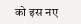को इस नए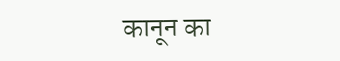कानून का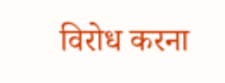विरोध करना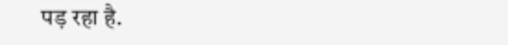पड़ रहा है.